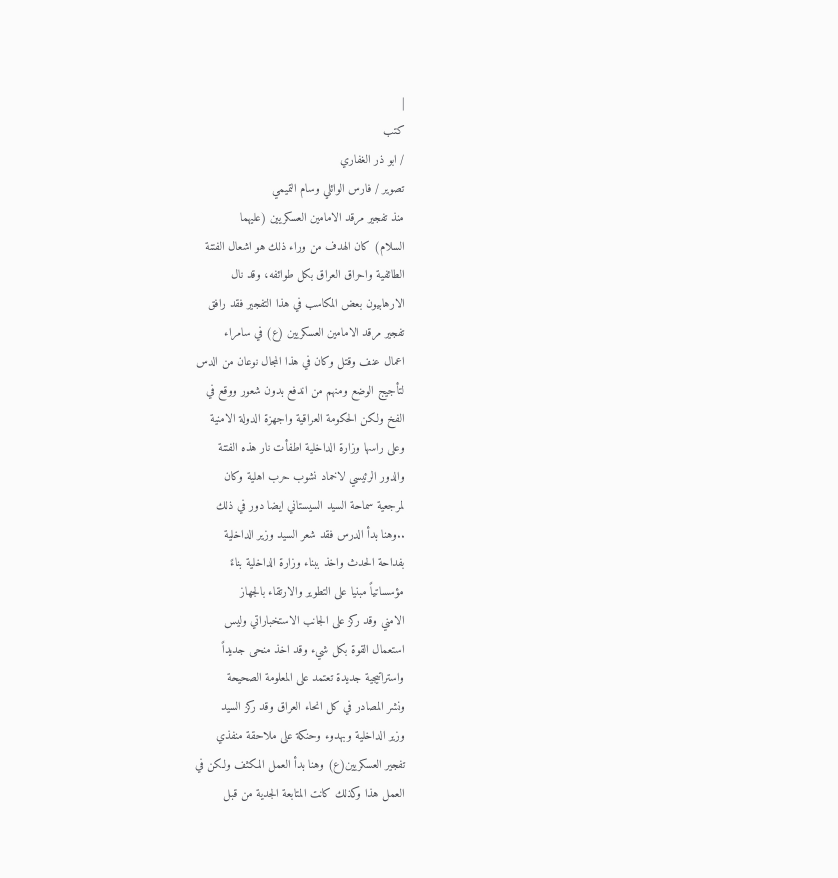|
كتب
/ ابو ذر الغفاري
تصوير / فارس الوائلي وسام التميمي
منذ تفجير مرقد الامامين العسكريين (عليهما
السلام) كان الهدف من وراء ذلك هو اشعال الفتنة
الطائفية واحراق العراق بكل طوائفه، وقد نال
الارهابيون بعض المكاسب في هذا التفجير فقد رافق
تفجير مرقد الامامين العسكريين (ع) في سامراء
اعمال عنف وقتل وكان في هذا المجال نوعان من الدس
لتأجيج الوضع ومنهم من اندفع بدون شعور ووقع في
الفخ ولكن الحكومة العراقية واجهزة الدولة الامنية
وعلى راسها وزارة الداخلية اطفأت نار هذه الفتنة
والدور الرئيسي لاخماد نشوب حرب اهلية وكان
لمرجعية سماحة السيد السيستاني ايضا دور في ذلك
..وهنا بدأ الدرس فقد شعر السيد وزير الداخلية
بفداحة الحدث واخذ ببناء وزارة الداخلية بناءً
مؤسساتياً مبنيا على التطوير والارتقاء بالجهاز
الامني وقد ركز على الجانب الاستخباراتي وليس
استعمال القوة بكل شيء وقد اخذ منحى جديداً
واستراتيجية جديدة تعتمد على المعلومة الصحيحة
ونشر المصادر في كل انحاء العراق وقد ركز السيد
وزير الداخلية وبهدوء وحنكة على ملاحقة منفذي
تفجير العسكريين(ع) وهنا بدأ العمل المكثف ولكن في
العمل هذا وكذلك كانت المتابعة الجدية من قبل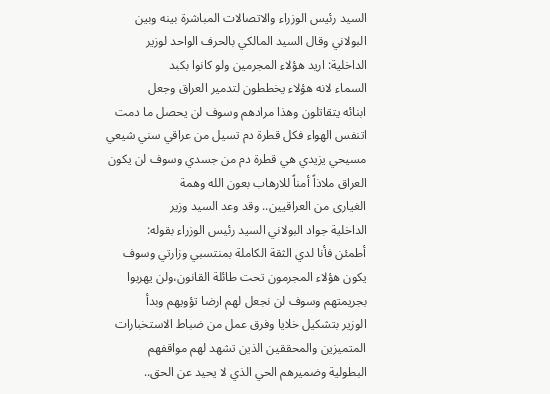السيد رئيس الوزراء والاتصالات المباشرة بينه وبين
البولاني وقال السيد المالكي بالحرف الواحد لوزير
الداخلية: اريد هؤلاء المجرمين ولو كانوا بكبد
السماء لانه هؤلاء يخططون لتدمير العراق وجعل
ابنائه يتقاتلون وهذا مرادهم وسوف لن يحصل ما دمت
اتنفس الهواء فكل قطرة دم تسيل من عراقي سني شيعي
مسيحي يزيدي هي قطرة دم من جسدي وسوف لن يكون
العراق ملاذاً أمناً للارهاب بعون الله وهمة
الغيارى من العراقيين.. وقد وعد السيد وزير
الداخلية جواد البولاني السيد رئيس الوزراء بقوله:
أطمئن فأنا لدي الثقة الكاملة بمنتسبي وزارتي وسوف
يكون هؤلاء المجرمون تحت طائلة القانون،ولن يهربوا
بجريمتهم وسوف لن نجعل لهم ارضا تؤويهم وبدأ
الوزير بتشكيل خلايا وفرق عمل من ضباط الاستخبارات
المتميزين والمحققين الذين تشهد لهم مواقفهم
البطولية وضميرهم الحي الذي لا يحيد عن الحق..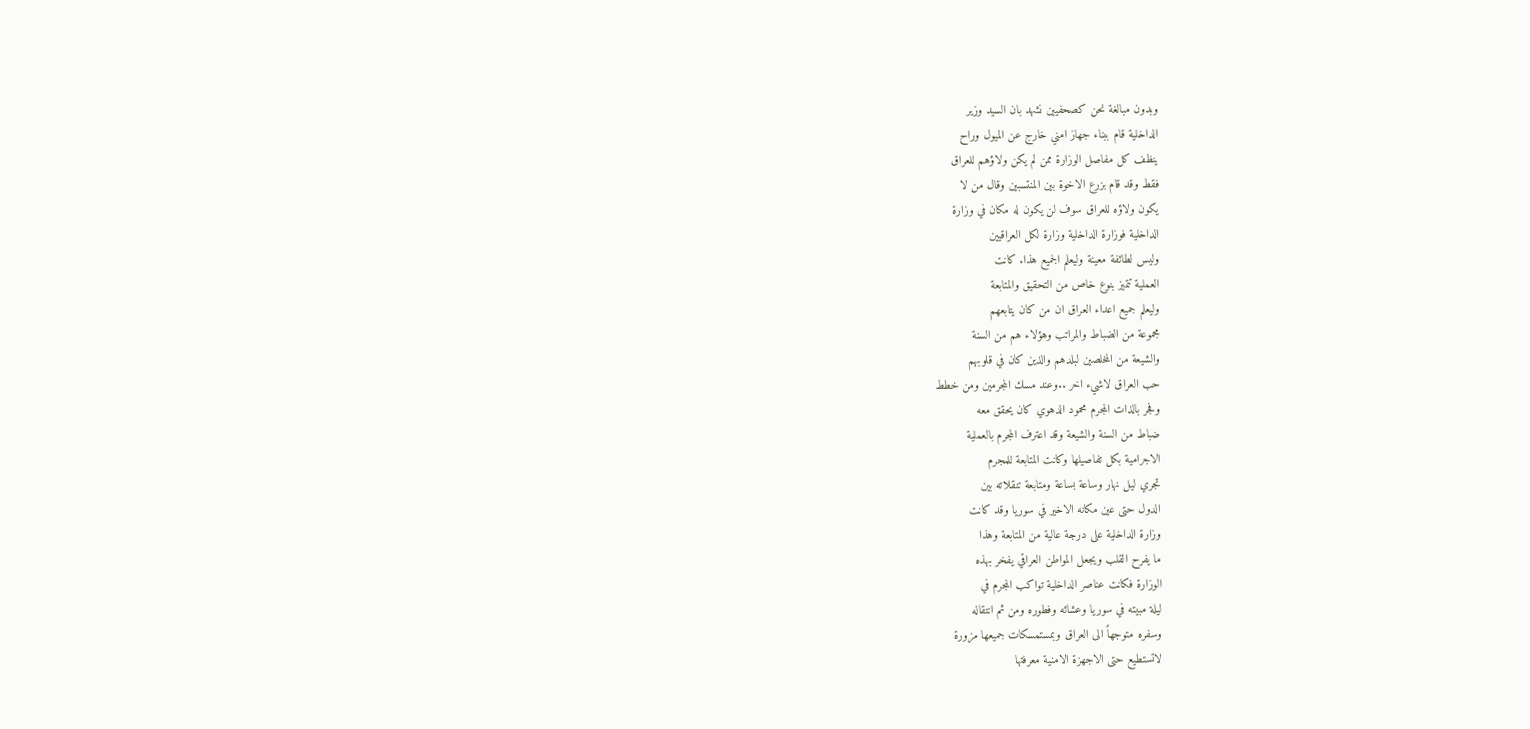وبدون مبالغة نحن كصحفيين نشهد بان السيد وزير
الداخلية قام ببناء جهاز امني خارج عن الميول وراح
ينظف كل مفاصل الوزارة ممن لم يكن ولاؤهم للعراق
فقط وقد قام بزرع الاخوة بين المنتسبين وقال من لا
يكون ولاؤه للعراق سوف لن يكون له مكان في وزارة
الداخلية فوزارة الداخلية وزارة لكل العراقيين
وليس لطائفة معينة وليعلم الجميع هذا. كانت
العملية تتميز بنوع خاص من التحقيق والمتابعة
وليعلم جميع اعداء العراق ان من كان يتابعهم
مجموعة من الضباط والمراتب وهؤلاء هم من السنة
والشيعة من المخلصين لبلدهم والذين كان في قلوبهم
حب العراق لاشيء اخر ..وعند مسك المجرمين ومن خطط
وفجر بالذات المجرم محمود الدهوي كان يحقق معه
ضباط من السنة والشيعة وقد اعترف المجرم بالعملية
الاجرامية بكل تفاصيلها وكانت المتابعة للمجرم
تجري ليل نهار وساعة بساعة ومتابعة تنقلاته بين
الدول حتى عين مكانه الاخير في سوريا وقد كانت
وزارة الداخلية على درجة عالية من المتابعة وهذا
ما يفرح القلب ويجعل المواطن العراقي يفخر بهذه
الوزارة فكانت عناصر الداخلية تواكب المجرم في
ليلة مبيته في سوريا وعشائه وفطوره ومن ثم انتقاله
وسفره متوجهاً الى العراق وبمستمسكات جميعها مزورة
لاتستطيع حتى الاجهزة الامنية معرفتها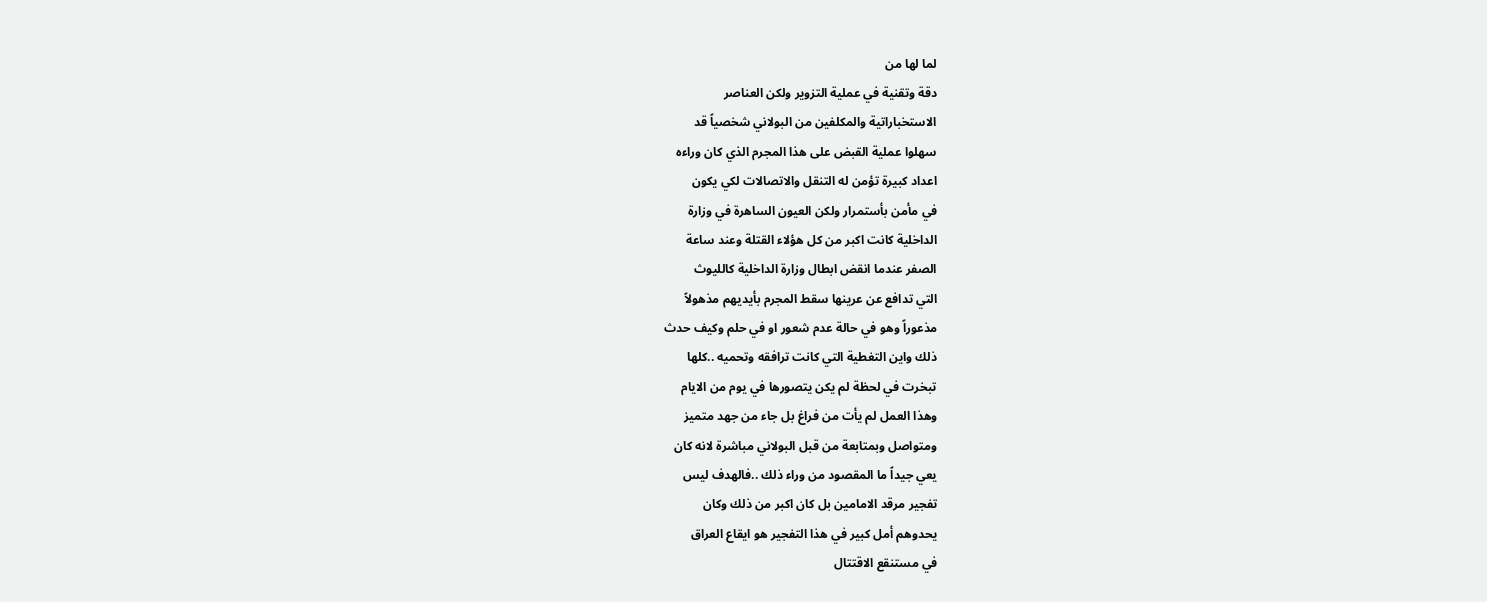لما لها من
دقة وتقنية في عملية التزوير ولكن العناصر
الاستخباراتية والمكلفين من البولاني شخصياً قد
سهلوا عملية القبض على هذا المجرم الذي كان وراءه
اعداد كبيرة تؤمن له التنقل والاتصالات لكي يكون
في مأمن بأستمرار ولكن العيون الساهرة في وزارة
الداخلية كانت اكبر من كل هؤلاء القتلة وعند ساعة
الصفر عندما انقض ابطال وزارة الداخلية كالليوث
التي تدافع عن عرينها سقط المجرم بأيديهم مذهولاً
مذعوراً وهو في حالة عدم شعور او في حلم وكيف حدث
ذلك واين التغطية التي كانت ترافقه وتحميه ..كلها
تبخرت في لحظة لم يكن يتصورها في يوم من الايام
وهذا العمل لم يأت من فراغ بل جاء من جهد متميز
ومتواصل وبمتابعة من قبل البولاني مباشرة لانه كان
يعي جيداً ما المقصود من وراء ذلك ..فالهدف ليس
تفجير مرقد الامامين بل كان اكبر من ذلك وكان
يحدوهم أمل كبير في هذا التفجير هو ايقاع العراق
في مستنقع الاقتتال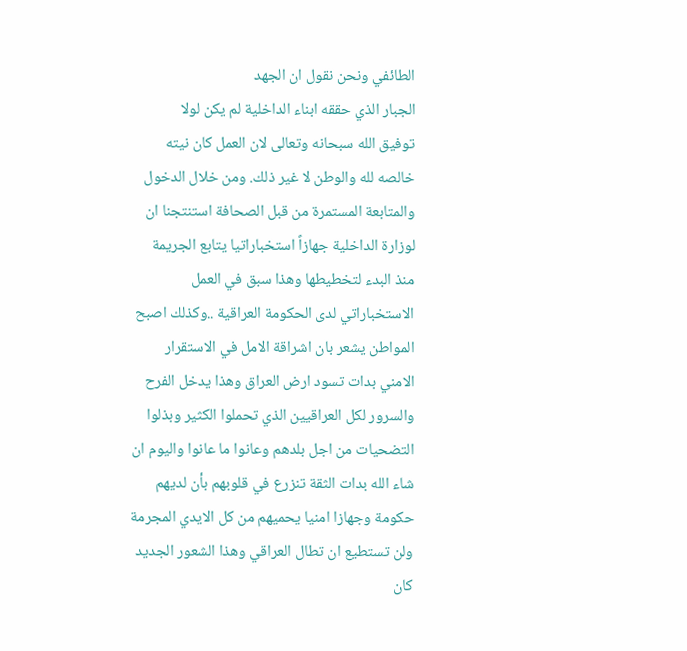الطائفي ونحن نقول ان الجهد
الجبار الذي حققه ابناء الداخلية لم يكن لولا
توفيق الله سبحانه وتعالى لان العمل كان نيته
خالصه لله والوطن لا غير ذلك. ومن خلال الدخول
والمتابعة المستمرة من قبل الصحافة استنتجنا ان
لوزارة الداخلية جهازاً استخباراتيا يتابع الجريمة
منذ البدء لتخطيطها وهذا سبق في العمل
الاستخباراتي لدى الحكومة العراقية ..وكذلك اصبح
المواطن يشعر بان اشراقة الامل في الاستقرار
الامني بدات تسود ارض العراق وهذا يدخل الفرح
والسرور لكل العراقيين الذي تحملوا الكثير وبذلوا
التضحيات من اجل بلدهم وعانوا ما عانوا واليوم ان
شاء الله بدات الثقة تنزرع في قلوبهم بأن لديهم
حكومة وجهازا امنيا يحميهم من كل الايدي المجرمة
ولن تستطيع ان تطال العراقي وهذا الشعور الجديد
كان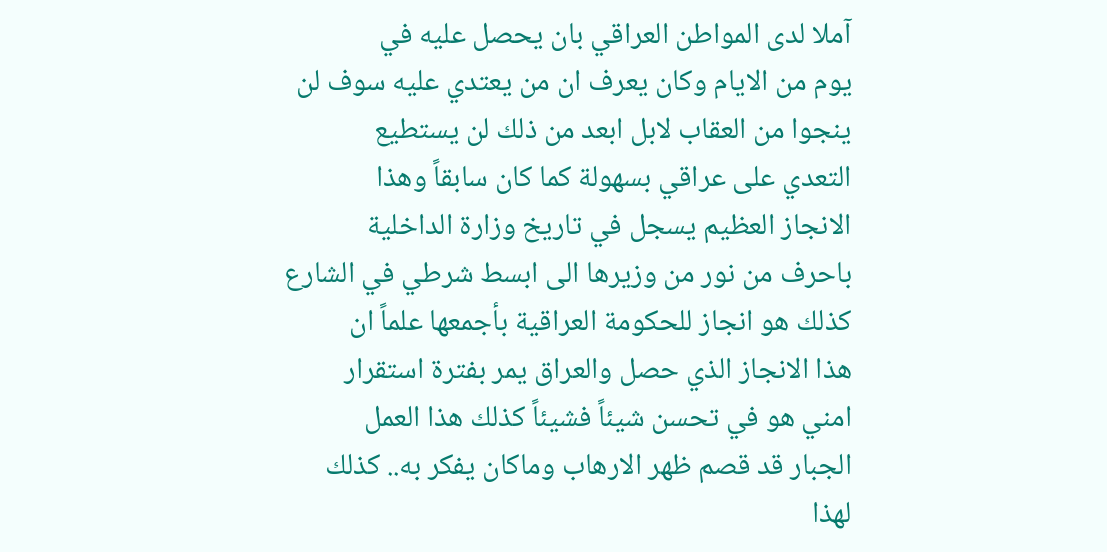آملا لدى المواطن العراقي بان يحصل عليه في
يوم من الايام وكان يعرف ان من يعتدي عليه سوف لن
ينجوا من العقاب لابل ابعد من ذلك لن يستطيع
التعدي على عراقي بسهولة كما كان سابقاً وهذا
الانجاز العظيم يسجل في تاريخ وزارة الداخلية
باحرف من نور من وزيرها الى ابسط شرطي في الشارع
كذلك هو انجاز للحكومة العراقية بأجمعها علماً ان
هذا الانجاز الذي حصل والعراق يمر بفترة استقرار
امني هو في تحسن شيئاً فشيئاً كذلك هذا العمل
الجبار قد قصم ظهر الارهاب وماكان يفكر به.. كذلك
لهذا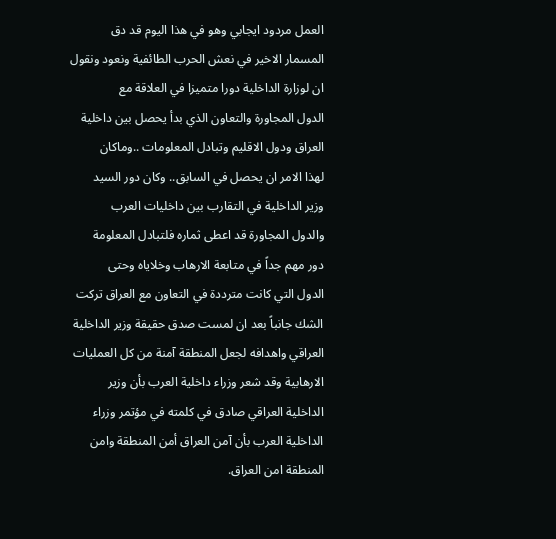العمل مردود ايجابي وهو في هذا اليوم قد دق
المسمار الاخير في نعش الحرب الطائفية ونعود ونقول
ان لوزارة الداخلية دورا متميزا في العلاقة مع
الدول المجاورة والتعاون الذي بدأ يحصل بين داخلية
العراق ودول الاقليم وتبادل المعلومات ..وماكان
لهذا الامر ان يحصل في السابق.. وكان دور السيد
وزير الداخلية في التقارب بين داخليات العرب
والدول المجاورة قد اعطى ثماره فلتبادل المعلومة
دور مهم جداً في متابعة الارهاب وخلاياه وحتى
الدول التي كانت مترددة في التعاون مع العراق تركت
الشك جانباً بعد ان لمست صدق حقيقة وزير الداخلية
العراقي واهدافه لجعل المنطقة آمنة من كل العمليات
الارهابية وقد شعر وزراء داخلية العرب بأن وزير
الداخلية العراقي صادق في كلمته في مؤتمر وزراء
الداخلية العرب بأن آمن العراق أمن المنطقة وامن
المنطقة امن العراق.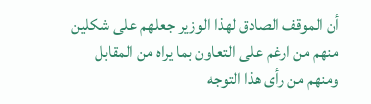أن الموقف الصادق لهذا الوزير جعلهم على شكلين
منهم من ارغم على التعاون بما يراه من المقابل
ومنهم من رأى هذا التوجه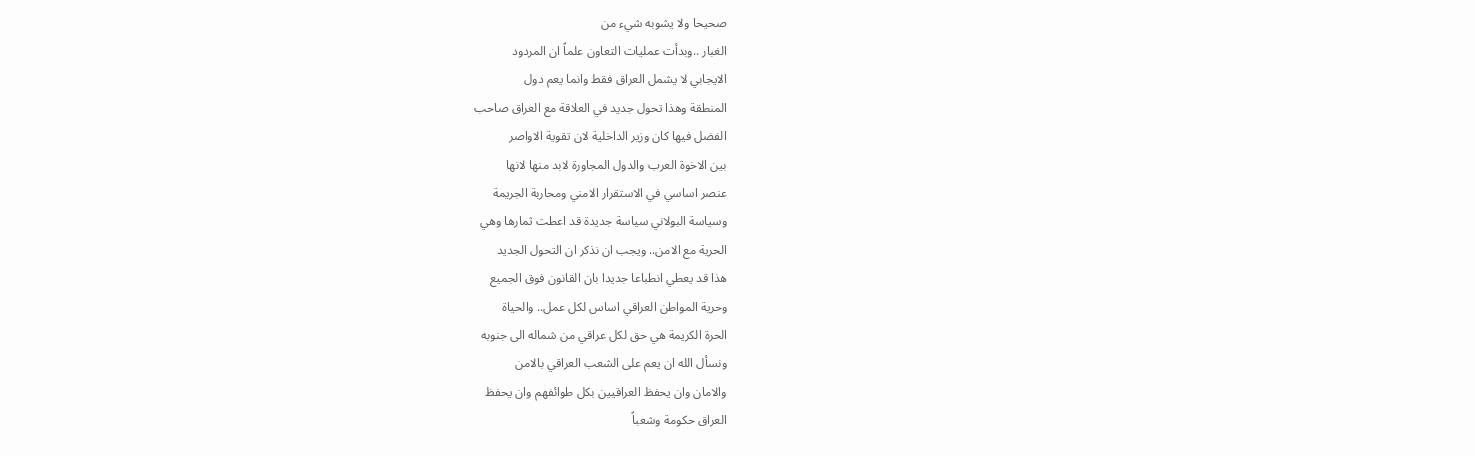صحيحا ولا يشوبه شيء من
الغبار ..وبدأت عمليات التعاون علماً ان المردود
الايجابي لا يشمل العراق فقط وانما يعم دول
المنطقة وهذا تحول جديد في العلاقة مع العراق صاحب
الفضل فيها كان وزير الداخلية لان تقوية الاواصر
بين الاخوة العرب والدول المجاورة لابد منها لانها
عنصر اساسي في الاستقرار الامني ومحاربة الجريمة
وسياسة البولاني سياسة جديدة قد اعطت ثمارها وهي
الحرية مع الامن.. ويجب ان نذكر ان التحول الجديد
هذا قد يعطي انطباعا جديدا بان القانون فوق الجميع
وحرية المواطن العراقي اساس لكل عمل.. والحياة
الحرة الكريمة هي حق لكل عراقي من شماله الى جنوبه
ونسأل الله ان يعم على الشعب العراقي بالامن
والامان وان يحفظ العراقيين بكل طوائفهم وان يحفظ
العراق حكومة وشعباً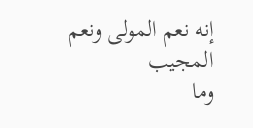إنه نعم المولى ونعم المجيب
وما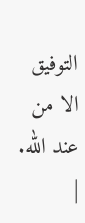التوفيق الا من عند الله. |